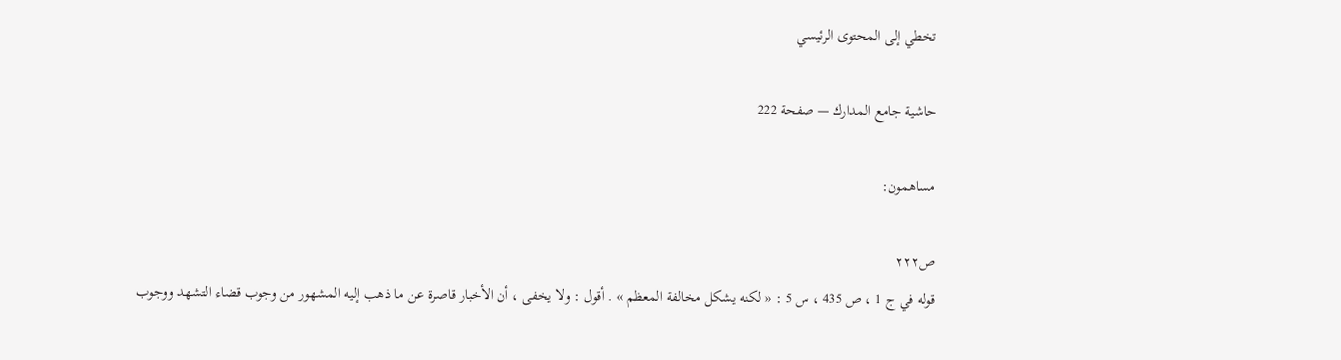تخطي إلى المحتوى الرئيسي

حاشية جامع المدارك — صفحة 222

مساهمون:

ص٢٢٢
قوله في ج 1 ، ص 435 ، س 5 : « لكنه يشكل مخالفة المعظم » . أقول : ولا يخفى ، أن الأخبار قاصرة عن ما ذهب إليه المشهور من وجوب قضاء التشهد ووجوب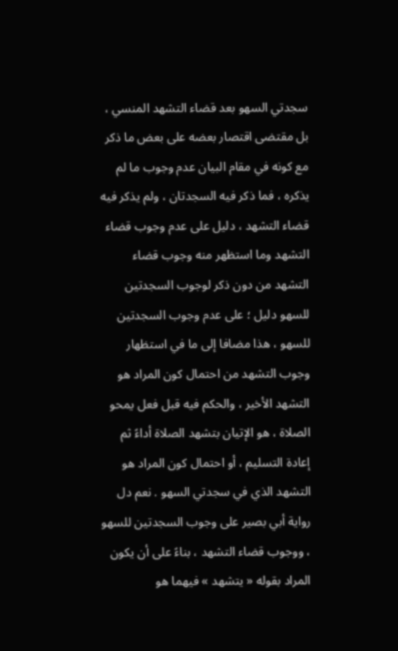سجدتي السهو بعد قضاء التشهد المنسي ، بل مقتضى اقتصار بعضه على بعض ما ذكر مع كونه في مقام البيان عدم وجوب ما لم يذكره ، فما ذكر فيه السجدتان ، ولم يذكر فيه قضاء التشهد ، دليل على عدم وجوب قضاء التشهد وما استظهر منه وجوب قضاء التشهد من دون ذكر لوجوب السجدتين للسهو دليل ؛ على عدم وجوب السجدتين للسهو ، هذا مضافا إلى ما في استظهار وجوب التشهد من احتمال كون المراد هو التشهد الأخير ، والحكم فيه قبل فعل يمحو الصلاة ، هو الإتيان بتشهد الصلاة أداءً ثم إعادة التسليم ، أو احتمال كون المراد هو التشهد الذي في سجدتي السهو . نعم دل رواية أبي بصير على وجوب السجدتين للسهو ، ووجوب قضاء التشهد ، بناءً على أن يكون المراد بقوله « يتشهد » فيهما هو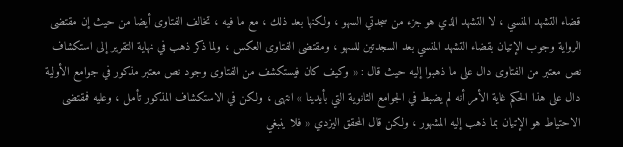قضاء التشهد المنسي ، لا التشهد الذي هو جزء من سجدتي السهو ، ولكنها بعد ذلك ، مع ما فيه ، تخالف الفتاوى أيضا من حيث إن مقتضى الرواية وجوب الإتيان بقضاء التشهد المنسي بعد السجدتين للسهو ، ومقتضى الفتاوى العكس ، ولما ذكر ذهب في نهاية التقرير إلى استكشاف نص معتبر من الفتاوى دال على ما ذهبوا إليه حيث قال : « وكيف كان فيستكشف من الفتاوى وجود نص معتبر مذكور في جوامع الأولية دال على هذا الحكم غاية الأمر أنه لم يضبط في الجوامع الثانوية التي بأيدينا » انتهى ، ولكن في الاستكشاف المذكور تأمل ، وعليه فمقتضى الاحتياط هو الإتيان بما ذهب إليه المشهور ، ولكن قال المحقق اليزدي « فلا ينبغي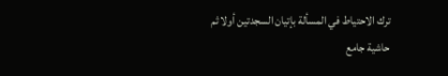ترك الاحتياط في المسألة بإتيان السجدتين أولا ثم
حاشية جامع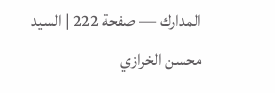المدارك — صفحة 222 | السيد محسن الخرازي